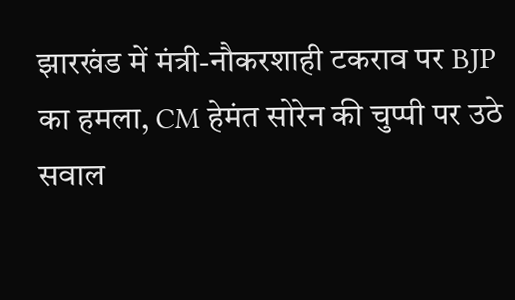झारखंड में मंत्री-नौकरशाही टकराव पर BJP का हमला, CM हेमंत सोरेन की चुप्पी पर उठे सवाल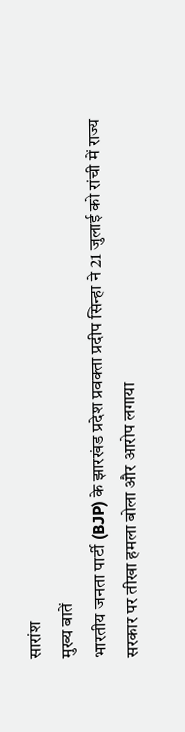सारांश
मुख्य बातें
भारतीय जनता पार्टी (BJP) के झारखंड प्रदेश प्रवक्ता प्रदीप सिन्हा ने 21 जुलाई को रांची में राज्य सरकार पर तीखा हमला बोला और आरोप लगाया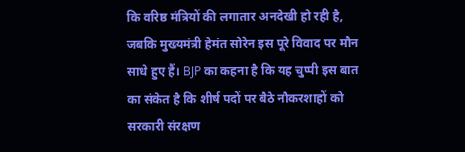कि वरिष्ठ मंत्रियों की लगातार अनदेखी हो रही है, जबकि मुख्यमंत्री हेमंत सोरेन इस पूरे विवाद पर मौन साधे हुए हैं। BJP का कहना है कि यह चुप्पी इस बात का संकेत है कि शीर्ष पदों पर बैठे नौकरशाहों को सरकारी संरक्षण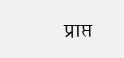प्राप्त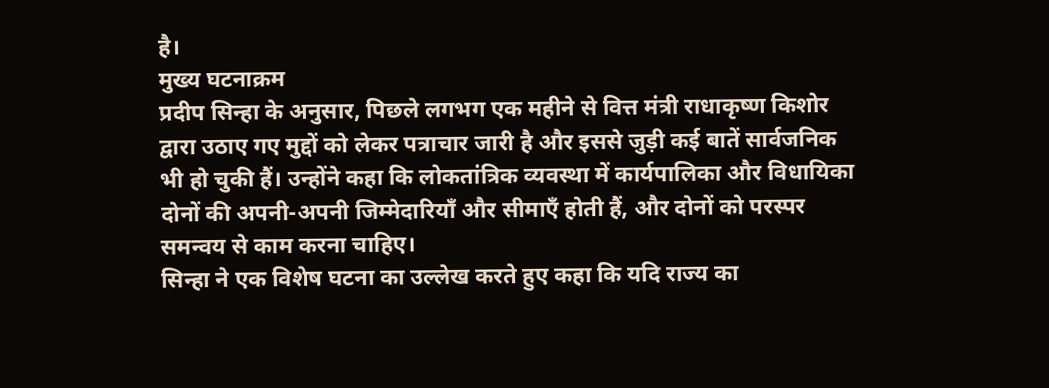है।
मुख्य घटनाक्रम
प्रदीप सिन्हा के अनुसार, पिछले लगभग एक महीने से वित्त मंत्री राधाकृष्ण किशोर द्वारा उठाए गए मुद्दों को लेकर पत्राचार जारी है और इससे जुड़ी कई बातें सार्वजनिक भी हो चुकी हैं। उन्होंने कहा कि लोकतांत्रिक व्यवस्था में कार्यपालिका और विधायिका दोनों की अपनी-अपनी जिम्मेदारियाँ और सीमाएँ होती हैं, और दोनों को परस्पर समन्वय से काम करना चाहिए।
सिन्हा ने एक विशेष घटना का उल्लेख करते हुए कहा कि यदि राज्य का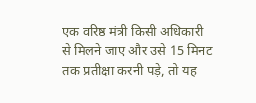एक वरिष्ठ मंत्री किसी अधिकारी से मिलने जाए और उसे 15 मिनट तक प्रतीक्षा करनी पड़े, तो यह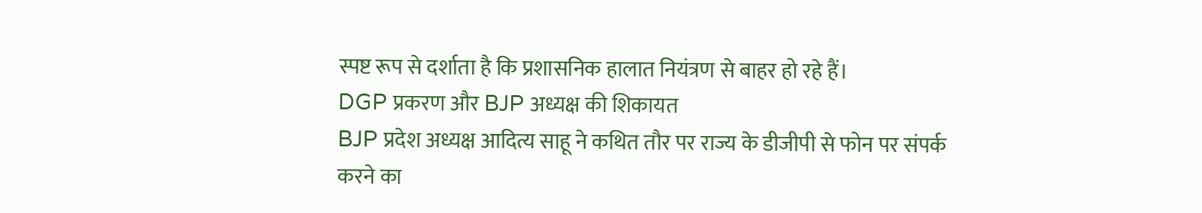स्पष्ट रूप से दर्शाता है कि प्रशासनिक हालात नियंत्रण से बाहर हो रहे हैं।
DGP प्रकरण और BJP अध्यक्ष की शिकायत
BJP प्रदेश अध्यक्ष आदित्य साहू ने कथित तौर पर राज्य के डीजीपी से फोन पर संपर्क करने का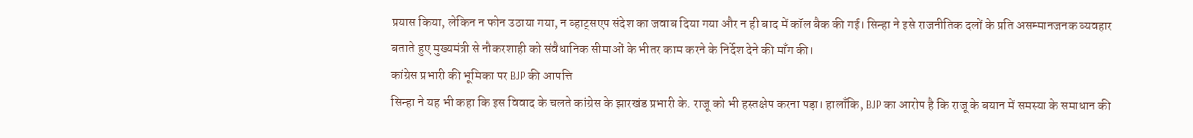प्रयास किया, लेकिन न फोन उठाया गया, न व्हाट्सएप संदेश का जवाब दिया गया और न ही बाद में कॉल बैक की गई। सिन्हा ने इसे राजनीतिक दलों के प्रति असम्मानजनक व्यवहार बताते हुए मुख्यमंत्री से नौकरशाही को संवैधानिक सीमाओं के भीतर काम करने के निर्देश देने की माँग की।
कांग्रेस प्रभारी की भूमिका पर BJP की आपत्ति
सिन्हा ने यह भी कहा कि इस विवाद के चलते कांग्रेस के झारखंड प्रभारी के. राजू को भी हस्तक्षेप करना पड़ा। हालाँकि, BJP का आरोप है कि राजू के बयान में समस्या के समाधान की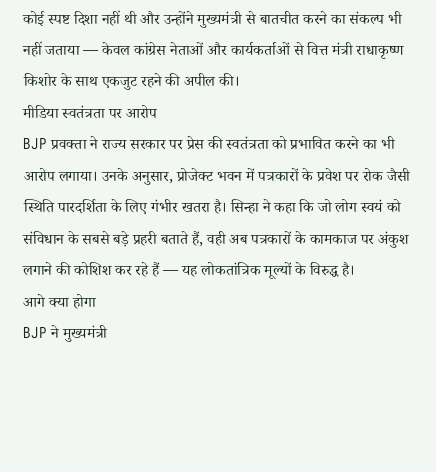कोई स्पष्ट दिशा नहीं थी और उन्होंने मुख्यमंत्री से बातचीत करने का संकल्प भी नहीं जताया — केवल कांग्रेस नेताओं और कार्यकर्ताओं से वित्त मंत्री राधाकृष्ण किशोर के साथ एकजुट रहने की अपील की।
मीडिया स्वतंत्रता पर आरोप
BJP प्रवक्ता ने राज्य सरकार पर प्रेस की स्वतंत्रता को प्रभावित करने का भी आरोप लगाया। उनके अनुसार, प्रोजेक्ट भवन में पत्रकारों के प्रवेश पर रोक जैसी स्थिति पारदर्शिता के लिए गंभीर खतरा है। सिन्हा ने कहा कि जो लोग स्वयं को संविधान के सबसे बड़े प्रहरी बताते हैं, वही अब पत्रकारों के कामकाज पर अंकुश लगाने की कोशिश कर रहे हैं — यह लोकतांत्रिक मूल्यों के विरुद्ध है।
आगे क्या होगा
BJP ने मुख्यमंत्री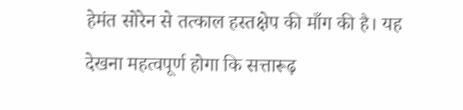हेमंत सोरेन से तत्काल हस्तक्षेप की माँग की है। यह देखना महत्वपूर्ण होगा कि सत्तारूढ़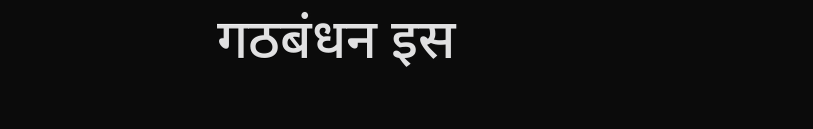गठबंधन इस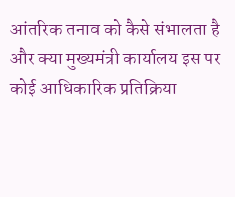आंतरिक तनाव को कैसे संभालता है और क्या मुख्यमंत्री कार्यालय इस पर कोई आधिकारिक प्रतिक्रिया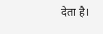देता है।